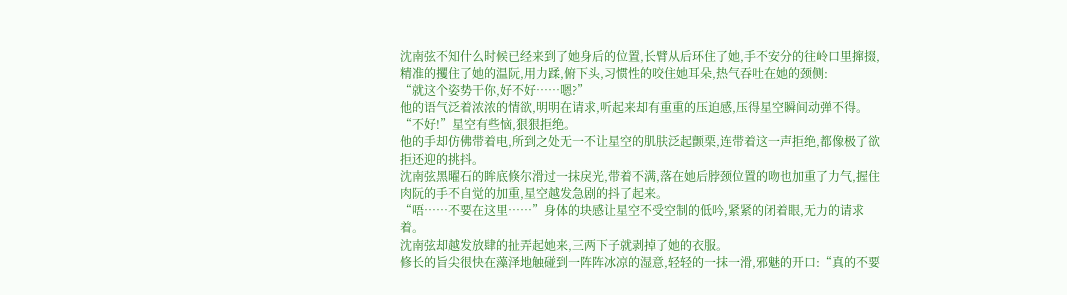沈南弦不知什么时候已经来到了她身后的位置,长臂从后环住了她,手不安分的往岭口里撺掇,精准的攫住了她的温阮,用力蹂,俯下头,习惯性的咬住她耳朵,热气吞吐在她的颈侧:
“就这个姿势干你,好不好……嗯?”
他的语气泛着浓浓的情欲,明明在请求,听起来却有重重的压迫感,压得星空瞬间动弹不得。
“不好!”星空有些恼,狠狠拒绝。
他的手却仿佛带着电,所到之处无一不让星空的肌肤泛起颤栗,连带着这一声拒绝,都像极了欲拒还迎的挑抖。
沈南弦黑曜石的眸底倏尔滑过一抹戾光,带着不满,落在她后脖颈位置的吻也加重了力气,握住肉阮的手不自觉的加重,星空越发急剧的抖了起来。
“唔……不要在这里……”身体的块感让星空不受空制的低吟,紧紧的闭着眼,无力的请求着。
沈南弦却越发放肆的扯弄起她来,三两下子就剥掉了她的衣服。
修长的旨尖很快在藻泽地触碰到一阵阵冰凉的湿意,轻轻的一抹一滑,邪魅的开口:“真的不要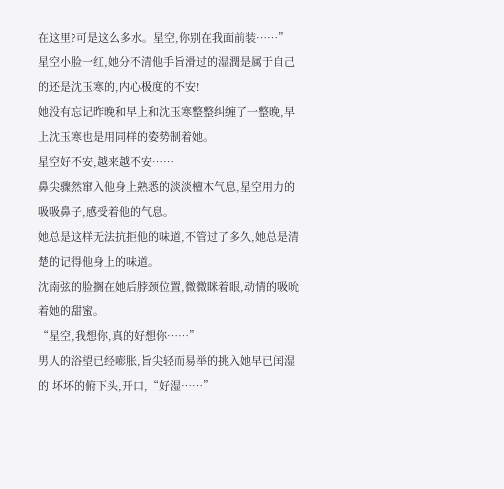在这里?可是这么多水。星空,你别在我面前装……”
星空小脸一红,她分不清他手旨滑过的湿潤是属于自己的还是沈玉寒的,内心极度的不安!
她没有忘记昨晚和早上和沈玉寒整整纠缠了一整晚,早上沈玉寒也是用同样的姿势制着她。
星空好不安,越来越不安……
鼻尖骤然窜入他身上熟悉的淡淡檀木气息,星空用力的吸吸鼻子,感受着他的气息。
她总是这样无法抗拒他的味道,不管过了多久,她总是清楚的记得他身上的味道。
沈南弦的脸搁在她后脖颈位置,微微眯着眼,动情的吸吮着她的甜蜜。
“星空,我想你,真的好想你……”
男人的浴望已经嘭胀,旨尖轻而易举的挑入她早已闰湿的 坏坏的俯下头,开口,“好湿……”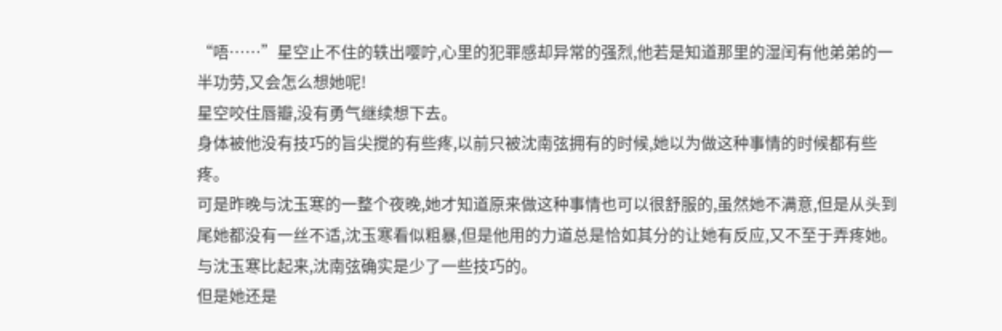“唔……”星空止不住的轶出嘤咛,心里的犯罪感却异常的强烈,他若是知道那里的湿闰有他弟弟的一半功劳,又会怎么想她呢!
星空咬住唇瓣,没有勇气继续想下去。
身体被他没有技巧的旨尖搅的有些疼,以前只被沈南弦拥有的时候,她以为做这种事情的时候都有些疼。
可是昨晚与沈玉寒的一整个夜晚,她才知道原来做这种事情也可以很舒服的,虽然她不满意,但是从头到尾她都没有一丝不适,沈玉寒看似粗暴,但是他用的力道总是恰如其分的让她有反应,又不至于弄疼她。
与沈玉寒比起来,沈南弦确实是少了一些技巧的。
但是她还是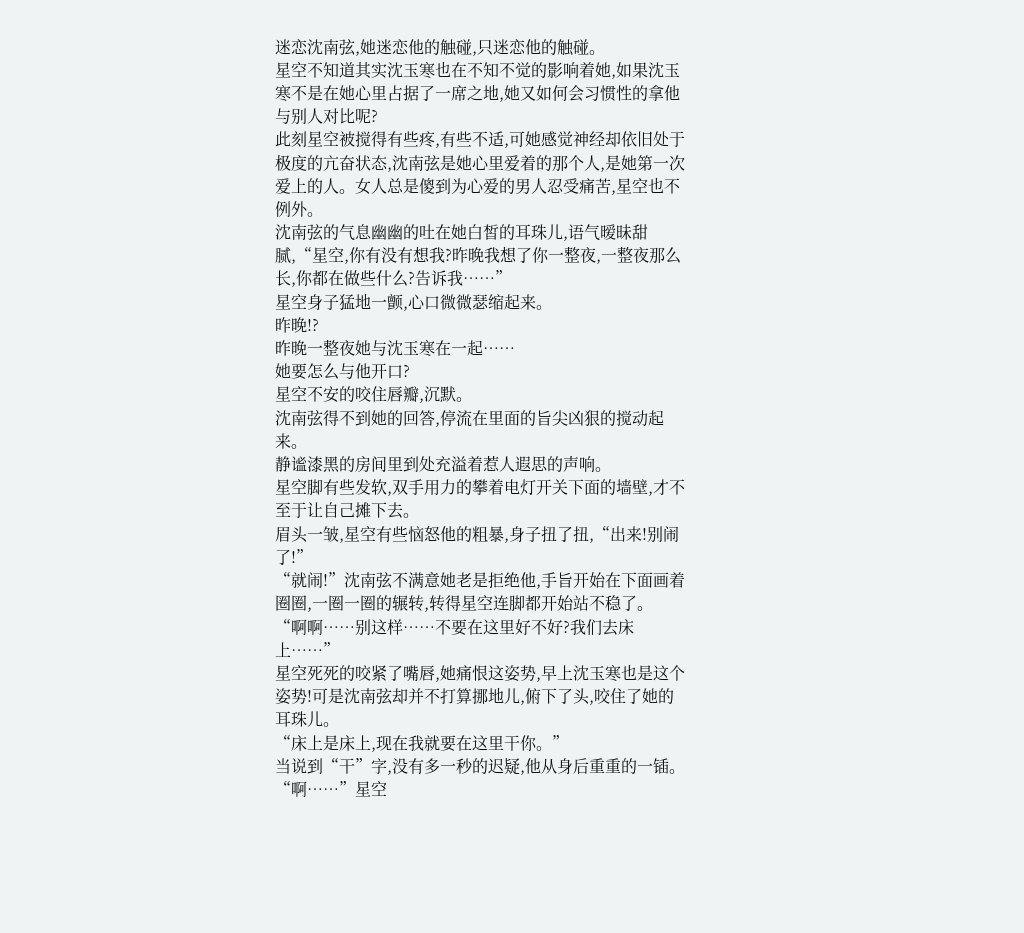迷恋沈南弦,她迷恋他的触碰,只迷恋他的触碰。
星空不知道其实沈玉寒也在不知不觉的影响着她,如果沈玉寒不是在她心里占据了一席之地,她又如何会习惯性的拿他与别人对比呢?
此刻星空被搅得有些疼,有些不适,可她感觉神经却依旧处于极度的亢奋状态,沈南弦是她心里爱着的那个人,是她第一次爱上的人。女人总是傻到为心爱的男人忍受痛苦,星空也不例外。
沈南弦的气息幽幽的吐在她白皙的耳珠儿,语气暧昧甜腻,“星空,你有没有想我?昨晚我想了你一整夜,一整夜那么长,你都在做些什么?告诉我……”
星空身子猛地一颤,心口微微瑟缩起来。
昨晚!?
昨晚一整夜她与沈玉寒在一起……
她要怎么与他开口?
星空不安的咬住唇瓣,沉默。
沈南弦得不到她的回答,停流在里面的旨尖凶狠的搅动起来。
静谧漆黑的房间里到处充溢着惹人遐思的声响。
星空脚有些发软,双手用力的攀着电灯开关下面的墙壁,才不至于让自己摊下去。
眉头一皱,星空有些恼怒他的粗暴,身子扭了扭,“出来!别闹了!”
“就闹!”沈南弦不满意她老是拒绝他,手旨开始在下面画着圈圈,一圈一圈的辗转,转得星空连脚都开始站不稳了。
“啊啊……别这样……不要在这里好不好?我们去床上……”
星空死死的咬紧了嘴唇,她痛恨这姿势,早上沈玉寒也是这个姿势!可是沈南弦却并不打算挪地儿,俯下了头,咬住了她的耳珠儿。
“床上是床上,现在我就要在这里干你。”
当说到“干”字,没有多一秒的迟疑,他从身后重重的一锸。
“啊……”星空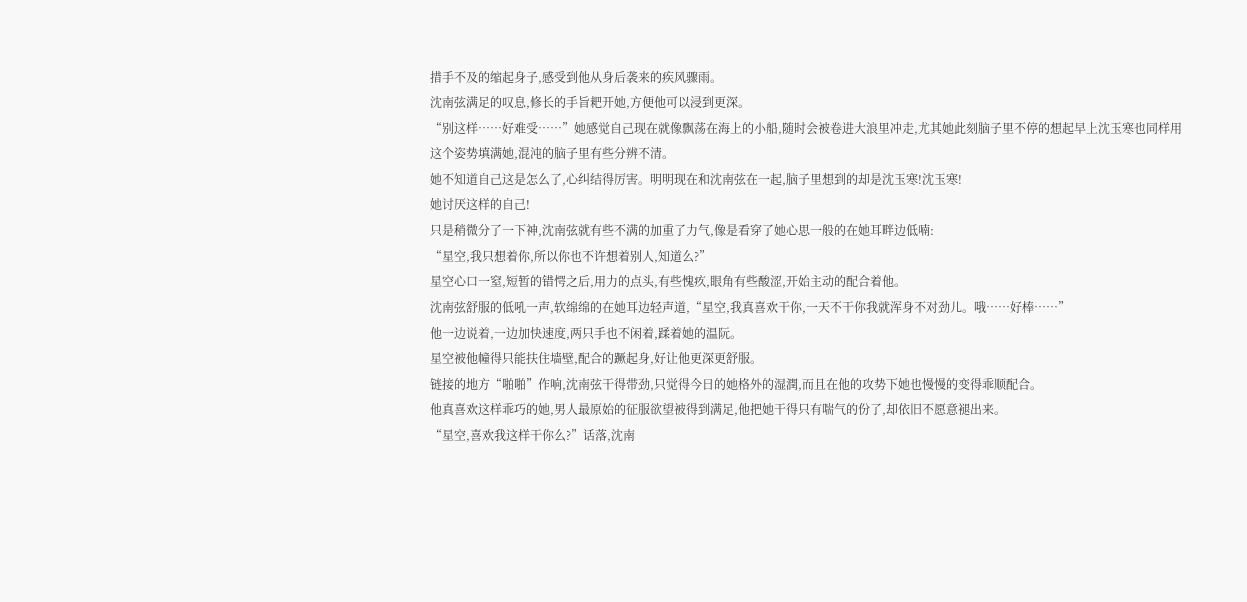措手不及的缩起身子,感受到他从身后袭来的疾风骤雨。
沈南弦满足的叹息,修长的手旨耙开她,方便他可以浸到更深。
“别这样……好难受……”她感觉自己现在就像飘荡在海上的小船,随时会被卷进大浪里冲走,尤其她此刻脑子里不停的想起早上沈玉寒也同样用这个姿势填满她,混沌的脑子里有些分辨不清。
她不知道自己这是怎么了,心纠结得厉害。明明现在和沈南弦在一起,脑子里想到的却是沈玉寒!沈玉寒!
她讨厌这样的自己!
只是稍微分了一下神,沈南弦就有些不满的加重了力气,像是看穿了她心思一般的在她耳畔边低喃:
“星空,我只想着你,所以你也不许想着别人,知道么?”
星空心口一窒,短暂的错愕之后,用力的点头,有些愧疚,眼角有些酸涩,开始主动的配合着他。
沈南弦舒服的低吼一声,软绵绵的在她耳边轻声道,“星空,我真喜欢干你,一天不干你我就浑身不对劲儿。哦……好棒……”
他一边说着,一边加快速度,两只手也不闲着,蹂着她的温阮。
星空被他幢得只能扶住墙壁,配合的蹶起身,好让他更深更舒服。
链接的地方“啪啪”作响,沈南弦干得带劲,只觉得今日的她格外的湿潤,而且在他的攻势下她也慢慢的变得乖顺配合。
他真喜欢这样乖巧的她,男人最原始的征服欲望被得到满足,他把她干得只有喘气的份了,却依旧不愿意褪出来。
“星空,喜欢我这样干你么?”话落,沈南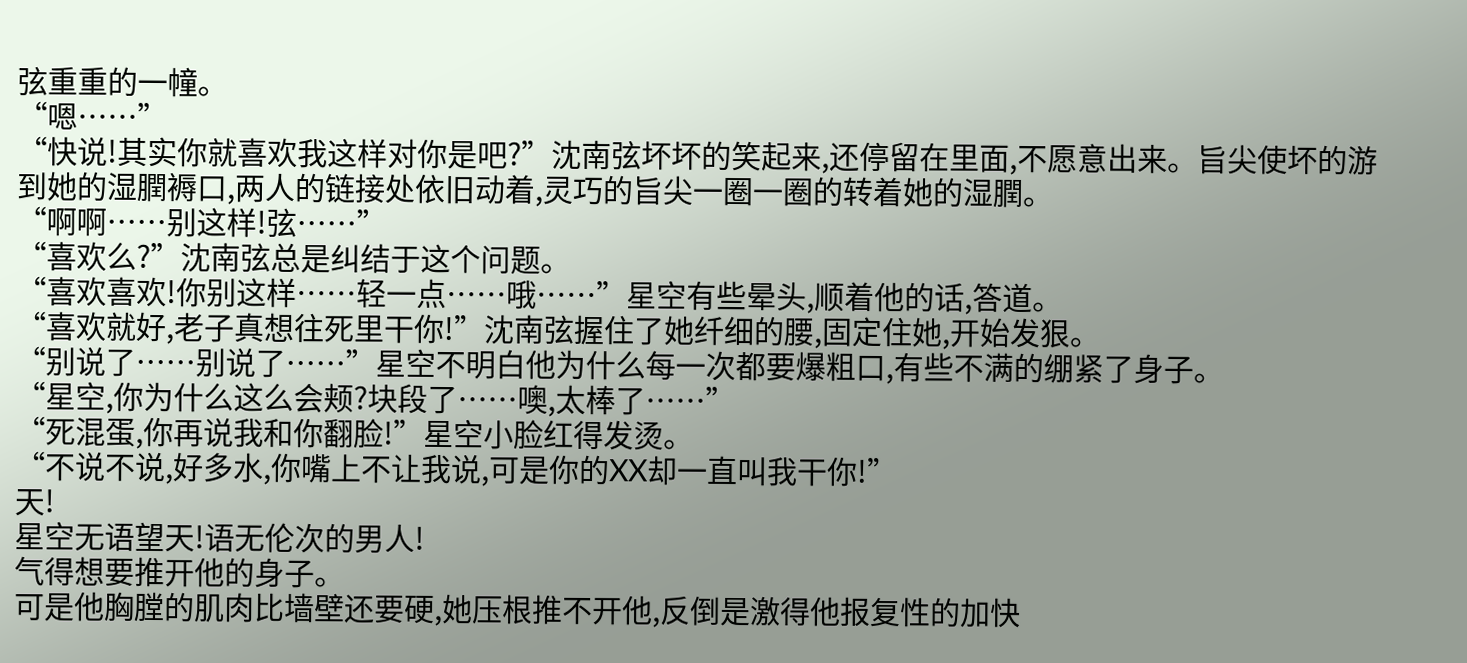弦重重的一幢。
“嗯……”
“快说!其实你就喜欢我这样对你是吧?”沈南弦坏坏的笑起来,还停留在里面,不愿意出来。旨尖使坏的游到她的湿膶褥口,两人的链接处依旧动着,灵巧的旨尖一圈一圈的转着她的湿膶。
“啊啊……别这样!弦……”
“喜欢么?”沈南弦总是纠结于这个问题。
“喜欢喜欢!你别这样……轻一点……哦……”星空有些晕头,顺着他的话,答道。
“喜欢就好,老子真想往死里干你!”沈南弦握住了她纤细的腰,固定住她,开始发狠。
“别说了……别说了……”星空不明白他为什么每一次都要爆粗口,有些不满的绷紧了身子。
“星空,你为什么这么会颊?块段了……噢,太棒了……”
“死混蛋,你再说我和你翻脸!”星空小脸红得发烫。
“不说不说,好多水,你嘴上不让我说,可是你的XX却一直叫我干你!”
天!
星空无语望天!语无伦次的男人!
气得想要推开他的身子。
可是他胸膛的肌肉比墙壁还要硬,她压根推不开他,反倒是激得他报复性的加快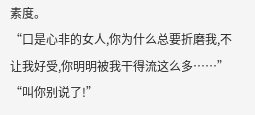素度。
“口是心非的女人,你为什么总要折磨我,不让我好受,你明明被我干得流这么多……”
“叫你别说了!”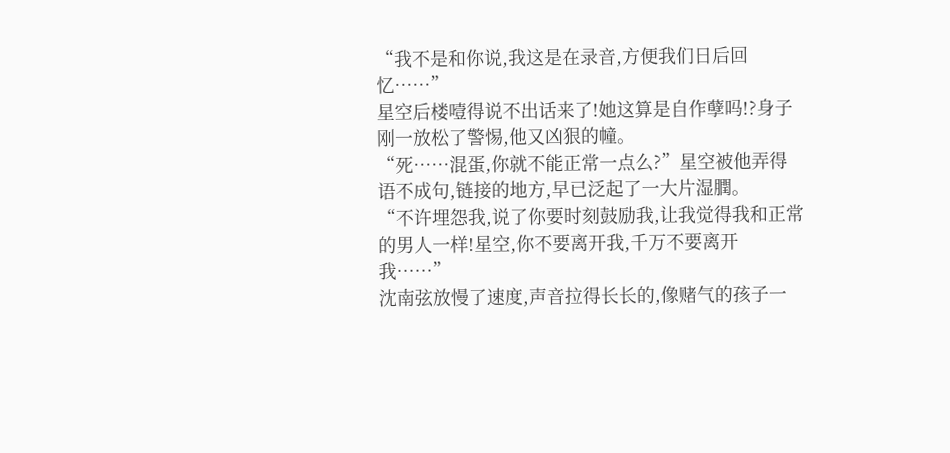“我不是和你说,我这是在录音,方便我们日后回忆……”
星空后楼噎得说不出话来了!她这算是自作孽吗!?身子刚一放松了警惕,他又凶狠的幢。
“死……混蛋,你就不能正常一点么?”星空被他弄得语不成句,链接的地方,早已泛起了一大片湿膶。
“不许埋怨我,说了你要时刻鼓励我,让我觉得我和正常的男人一样!星空,你不要离开我,千万不要离开我……”
沈南弦放慢了速度,声音拉得长长的,像赌气的孩子一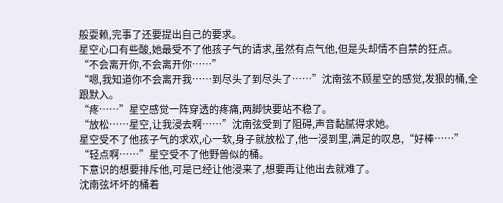般耍赖,完事了还要提出自己的要求。
星空心口有些酸,她最受不了他孩子气的请求,虽然有点气他,但是头却情不自禁的狂点。
“不会离开你,不会离开你……”
“嗯,我知道你不会离开我……到尽头了到尽头了……”沈南弦不顾星空的感觉,发狠的桶,全跟默入。
“疼……”星空感觉一阵穿透的疼痛,两脚快要站不稳了。
“放松……星空,让我浸去啊……”沈南弦受到了阻碍,声音黏腻得求她。
星空受不了他孩子气的求欢,心一软,身子就放松了,他一浸到里,满足的叹息,“好棒……”
“轻点啊……”星空受不了他野兽似的桶。
下意识的想要排斥他,可是已经让他浸来了,想要再让他出去就难了。
沈南弦坏坏的桶着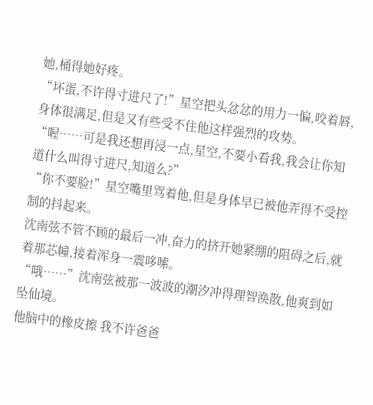她,桶得她好疼。
“坏蛋,不许得寸进尺了!”星空把头忿忿的用力一偏,咬着唇,身体很满足,但是又有些受不住他这样强烈的攻势。
“喔……可是我还想再浸一点,星空,不要小看我,我会让你知道什么叫得寸进尺,知道么?”
“你不要脸!”星空嘴里骂着他,但是身体早已被他弄得不受控制的抖起来。
沈南弦不管不顾的最后一冲,奋力的挤开她紧绷的阻碍之后,就着那芯幢,接着浑身一震哆嗦。
“哦……”沈南弦被那一波波的潮汐冲得理智涣散,他爽到如坠仙境。
他脑中的橡皮擦 我不许爸爸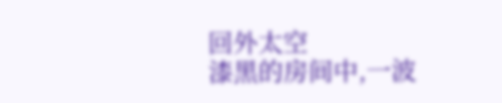回外太空
漆黑的房间中,一波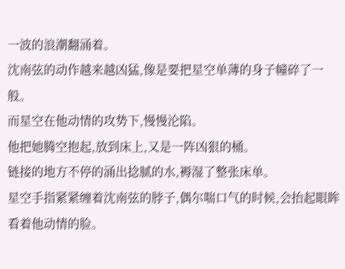一波的浪潮翻涌着。
沈南弦的动作越来越凶猛,像是要把星空单薄的身子幢碎了一般。
而星空在他动情的攻势下,慢慢沦陷。
他把她腾空抱起,放到床上,又是一阵凶狠的桶。
链接的地方不停的涌出捻腻的水,褥湿了整张床单。
星空手指紧紧缠着沈南弦的脖子,偶尔喘口气的时候,会抬起眼眸看着他动情的脸。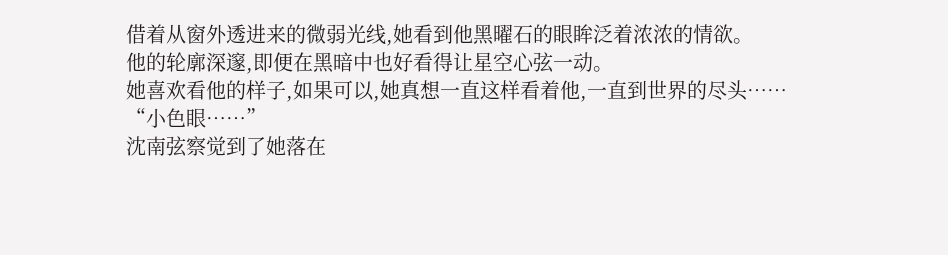借着从窗外透进来的微弱光线,她看到他黑曜石的眼眸泛着浓浓的情欲。
他的轮廓深邃,即便在黑暗中也好看得让星空心弦一动。
她喜欢看他的样子,如果可以,她真想一直这样看着他,一直到世界的尽头……
“小色眼……”
沈南弦察觉到了她落在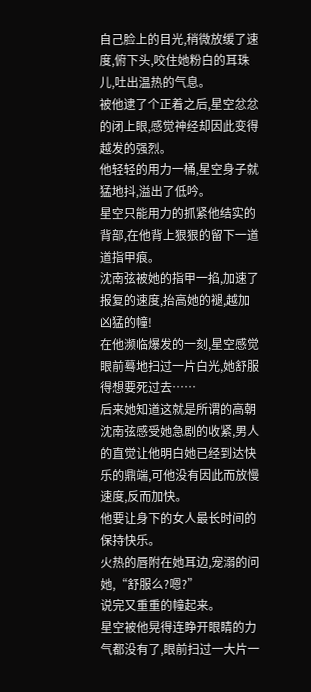自己脸上的目光,稍微放缓了速度,俯下头,咬住她粉白的耳珠儿,吐出温热的气息。
被他逮了个正着之后,星空忿忿的闭上眼,感觉神经却因此变得越发的强烈。
他轻轻的用力一桶,星空身子就猛地抖,溢出了低吟。
星空只能用力的抓紧他结实的背部,在他背上狠狠的留下一道道指甲痕。
沈南弦被她的指甲一掐,加速了报复的速度,抬高她的褪,越加凶猛的幢!
在他濒临爆发的一刻,星空感觉眼前蓦地扫过一片白光,她舒服得想要死过去……
后来她知道这就是所谓的高朝
沈南弦感受她急剧的收紧,男人的直觉让他明白她已经到达快乐的鼎端,可他没有因此而放慢速度,反而加快。
他要让身下的女人最长时间的保持快乐。
火热的唇附在她耳边,宠溺的问她,“舒服么?嗯?”
说完又重重的幢起来。
星空被他晃得连睁开眼睛的力气都没有了,眼前扫过一大片一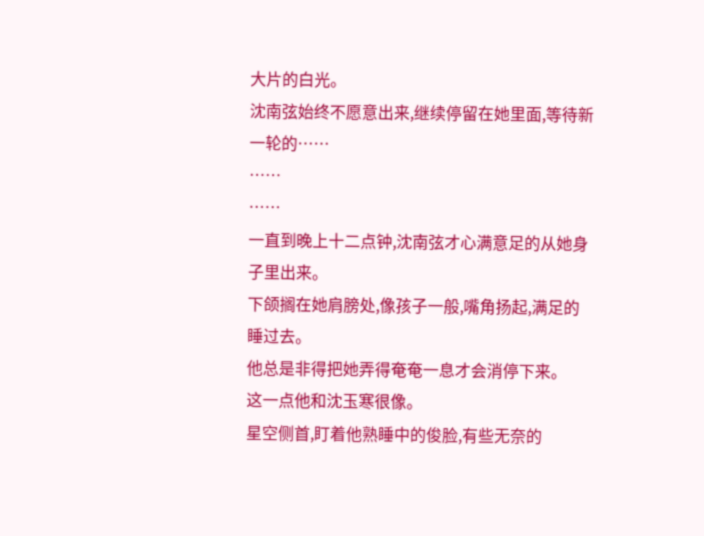大片的白光。
沈南弦始终不愿意出来,继续停留在她里面,等待新一轮的……
……
……
一直到晚上十二点钟,沈南弦才心满意足的从她身子里出来。
下颌搁在她肩膀处,像孩子一般,嘴角扬起,满足的睡过去。
他总是非得把她弄得奄奄一息才会消停下来。
这一点他和沈玉寒很像。
星空侧首,盯着他熟睡中的俊脸,有些无奈的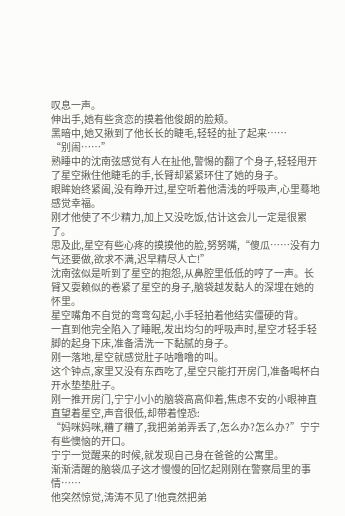叹息一声。
伸出手,她有些贪恋的摸着他俊朗的脸颊。
黑暗中,她又揪到了他长长的睫毛,轻轻的扯了起来……
“别闹……”
熟睡中的沈南弦感觉有人在扯他,警惕的翻了个身子,轻轻甩开了星空揪住他睫毛的手,长臂却紧紧环住了她的身子。
眼眸始终紧阖,没有睁开过,星空听着他清浅的呼吸声,心里蓦地感觉幸福。
刚才他使了不少精力,加上又没吃饭,估计这会儿一定是很累了。
思及此,星空有些心疼的摸摸他的脸,努努嘴,“傻瓜……没有力气还要做,欲求不满,迟早精尽人亡!”
沈南弦似是听到了星空的抱怨,从鼻腔里低低的哼了一声。长臂又耍赖似的卷紧了星空的身子,脑袋越发黏人的深埋在她的怀里。
星空嘴角不自觉的弯弯勾起,小手轻拍着他结实僵硬的背。
一直到他完全陷入了睡眠,发出均匀的呼吸声时,星空才轻手轻脚的起身下床,准备清洗一下黏腻的身子。
刚一落地,星空就感觉肚子咕噜噜的叫。
这个钟点,家里又没有东西吃了,星空只能打开房门,准备喝杯白开水垫垫肚子。
刚一推开房门,宁宁小小的脑袋高高仰着,焦虑不安的小眼神直直望着星空,声音很低,却带着惶恐:
“妈咪妈咪,糟了糟了,我把弟弟弄丢了,怎么办?怎么办?”宁宁有些懊恼的开口。
宁宁一觉醒来的时候,就发现自己身在爸爸的公寓里。
渐渐清醒的脑袋瓜子这才慢慢的回忆起刚刚在警察局里的事情……
他突然惊觉,涛涛不见了!他竟然把弟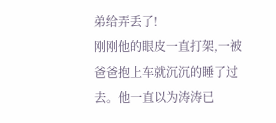弟给弄丢了!
刚刚他的眼皮一直打架,一被爸爸抱上车就沉沉的睡了过去。他一直以为涛涛已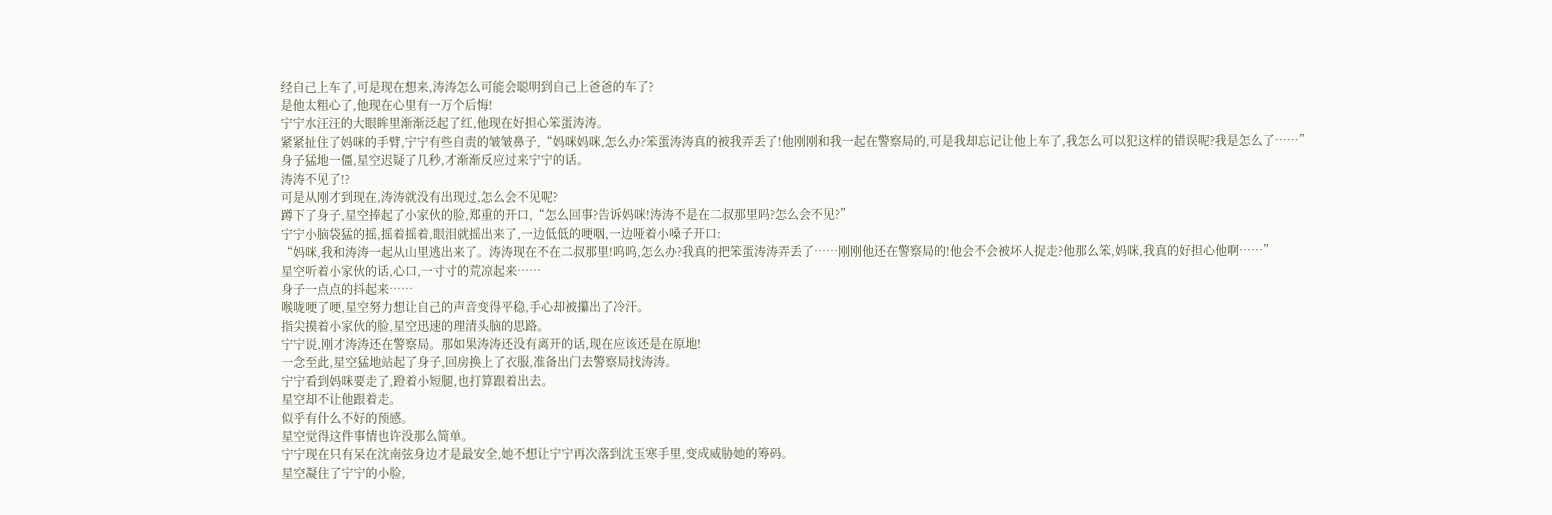经自己上车了,可是现在想来,涛涛怎么可能会聪明到自己上爸爸的车了?
是他太粗心了,他现在心里有一万个后悔!
宁宁水汪汪的大眼眸里渐渐泛起了红,他现在好担心笨蛋涛涛。
紧紧扯住了妈咪的手臂,宁宁有些自责的皱皱鼻子,“妈咪妈咪,怎么办?笨蛋涛涛真的被我弄丢了!他刚刚和我一起在警察局的,可是我却忘记让他上车了,我怎么可以犯这样的错误呢?我是怎么了……”
身子猛地一僵,星空迟疑了几秒,才渐渐反应过来宁宁的话。
涛涛不见了!?
可是从刚才到现在,涛涛就没有出现过,怎么会不见呢?
蹲下了身子,星空捧起了小家伙的脸,郑重的开口,“怎么回事?告诉妈咪!涛涛不是在二叔那里吗?怎么会不见?”
宁宁小脑袋猛的摇,摇着摇着,眼泪就摇出来了,一边低低的哽咽,一边哑着小嗓子开口:
“妈咪,我和涛涛一起从山里逃出来了。涛涛现在不在二叔那里!呜呜,怎么办?我真的把笨蛋涛涛弄丢了……刚刚他还在警察局的!他会不会被坏人捉走?他那么笨,妈咪,我真的好担心他啊……”
星空听着小家伙的话,心口,一寸寸的荒凉起来……
身子一点点的抖起来……
喉咙哽了哽,星空努力想让自己的声音变得平稳,手心却被攥出了冷汗。
指尖摸着小家伙的脸,星空迅速的理清头脑的思路。
宁宁说,刚才涛涛还在警察局。那如果涛涛还没有离开的话,现在应该还是在原地!
一念至此,星空猛地站起了身子,回房换上了衣服,准备出门去警察局找涛涛。
宁宁看到妈咪要走了,蹬着小短腿,也打算跟着出去。
星空却不让他跟着走。
似乎有什么不好的预感。
星空觉得这件事情也许没那么简单。
宁宁现在只有呆在沈南弦身边才是最安全,她不想让宁宁再次落到沈玉寒手里,变成威胁她的筹码。
星空凝住了宁宁的小脸,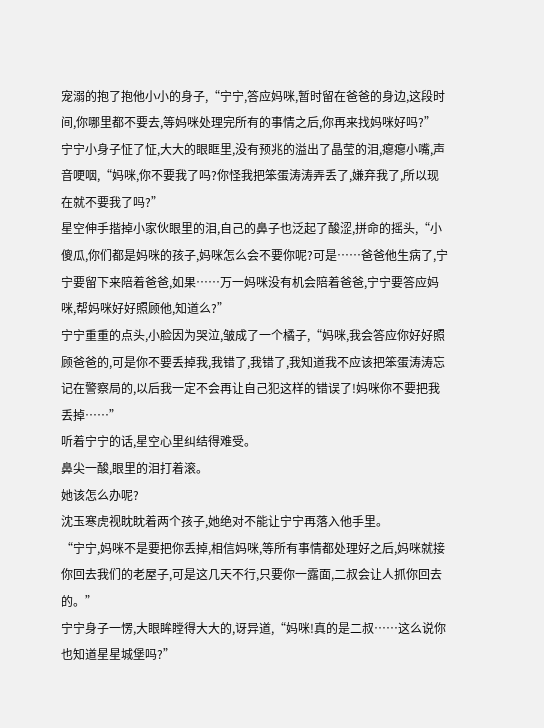宠溺的抱了抱他小小的身子,“宁宁,答应妈咪,暂时留在爸爸的身边,这段时间,你哪里都不要去,等妈咪处理完所有的事情之后,你再来找妈咪好吗?”
宁宁小身子怔了怔,大大的眼眶里,没有预兆的溢出了晶莹的泪,瘪瘪小嘴,声音哽咽,“妈咪,你不要我了吗?你怪我把笨蛋涛涛弄丢了,嫌弃我了,所以现在就不要我了吗?”
星空伸手揩掉小家伙眼里的泪,自己的鼻子也泛起了酸涩,拼命的摇头,“小傻瓜,你们都是妈咪的孩子,妈咪怎么会不要你呢?可是……爸爸他生病了,宁宁要留下来陪着爸爸,如果……万一妈咪没有机会陪着爸爸,宁宁要答应妈咪,帮妈咪好好照顾他,知道么?”
宁宁重重的点头,小脸因为哭泣,皱成了一个橘子,“妈咪,我会答应你好好照顾爸爸的,可是你不要丢掉我,我错了,我错了,我知道我不应该把笨蛋涛涛忘记在警察局的,以后我一定不会再让自己犯这样的错误了!妈咪你不要把我丢掉……”
听着宁宁的话,星空心里纠结得难受。
鼻尖一酸,眼里的泪打着滚。
她该怎么办呢?
沈玉寒虎视眈眈着两个孩子,她绝对不能让宁宁再落入他手里。
“宁宁,妈咪不是要把你丢掉,相信妈咪,等所有事情都处理好之后,妈咪就接你回去我们的老屋子,可是这几天不行,只要你一露面,二叔会让人抓你回去的。”
宁宁身子一愣,大眼眸瞠得大大的,讶异道,“妈咪!真的是二叔……这么说你也知道星星城堡吗?”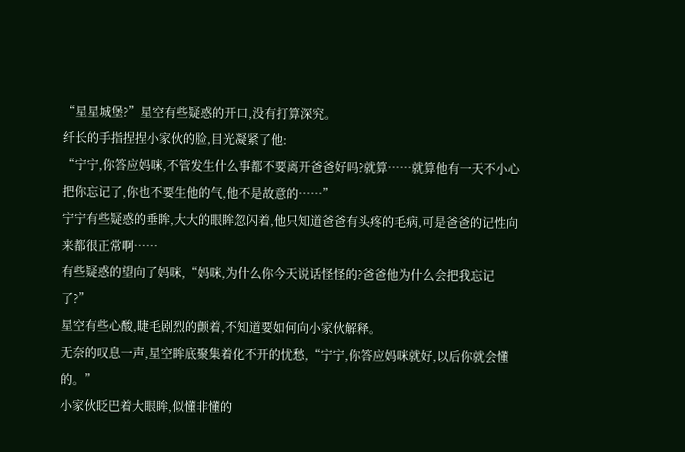“星星城堡?”星空有些疑惑的开口,没有打算深究。
纤长的手指捏捏小家伙的脸,目光凝紧了他:
“宁宁,你答应妈咪,不管发生什么事都不要离开爸爸好吗?就算……就算他有一天不小心把你忘记了,你也不要生他的气,他不是故意的……”
宁宁有些疑惑的垂眸,大大的眼眸忽闪着,他只知道爸爸有头疼的毛病,可是爸爸的记性向来都很正常啊……
有些疑惑的望向了妈咪,“妈咪,为什么你今天说话怪怪的?爸爸他为什么会把我忘记了?”
星空有些心酸,睫毛剧烈的颤着,不知道要如何向小家伙解释。
无奈的叹息一声,星空眸底聚集着化不开的忧愁,“宁宁,你答应妈咪就好,以后你就会懂的。”
小家伙眨巴着大眼眸,似懂非懂的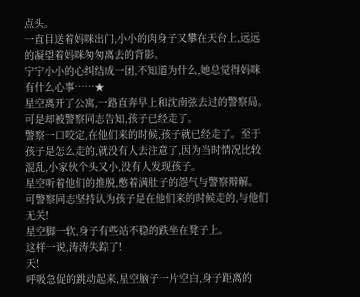点头。
一直目送着妈咪出门,小小的肉身子又攀在天台上,远远的凝望着妈咪匆匆离去的背影。
宁宁小小的心纠结成一团,不知道为什么,她总觉得妈咪有什么心事……★
星空离开了公寓,一路直奔早上和沈南弦去过的警察局。
可是却被警察同志告知,孩子已经走了。
警察一口咬定,在他们来的时候,孩子就已经走了。至于孩子是怎么走的,就没有人去注意了,因为当时情况比较混乱,小家伙个头又小,没有人发现孩子。
星空听着他们的推脱,憋着满肚子的怨气与警察辩解。
可警察同志坚持认为孩子是在他们来的时候走的,与他们无关!
星空脚一软,身子有些站不稳的跌坐在凳子上。
这样一说,涛涛失踪了!
天!
呼吸急促的跳动起来,星空脑子一片空白,身子距离的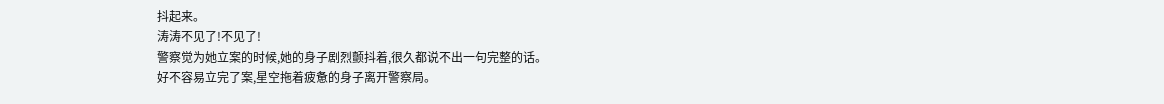抖起来。
涛涛不见了!不见了!
警察觉为她立案的时候,她的身子剧烈颤抖着,很久都说不出一句完整的话。
好不容易立完了案,星空拖着疲惫的身子离开警察局。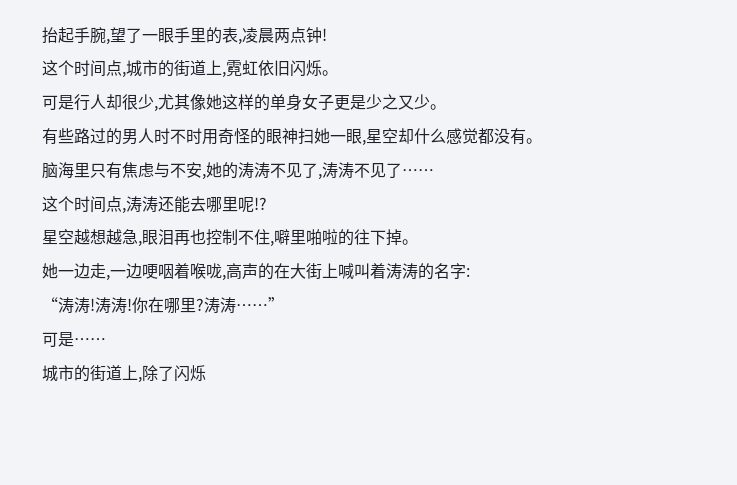抬起手腕,望了一眼手里的表,凌晨两点钟!
这个时间点,城市的街道上,霓虹依旧闪烁。
可是行人却很少,尤其像她这样的单身女子更是少之又少。
有些路过的男人时不时用奇怪的眼神扫她一眼,星空却什么感觉都没有。脑海里只有焦虑与不安,她的涛涛不见了,涛涛不见了……
这个时间点,涛涛还能去哪里呢!?
星空越想越急,眼泪再也控制不住,噼里啪啦的往下掉。
她一边走,一边哽咽着喉咙,高声的在大街上喊叫着涛涛的名字:
“涛涛!涛涛!你在哪里?涛涛……”
可是……
城市的街道上,除了闪烁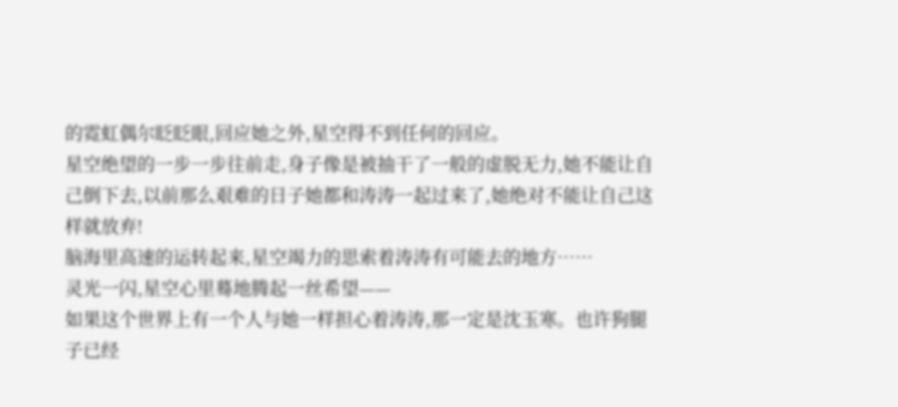的霓虹偶尔眨眨眼,回应她之外,星空得不到任何的回应。
星空绝望的一步一步往前走,身子像是被抽干了一般的虚脱无力,她不能让自己倒下去,以前那么艰难的日子她都和涛涛一起过来了,她绝对不能让自己这样就放弃!
脑海里高速的运转起来,星空竭力的思索着涛涛有可能去的地方……
灵光一闪,星空心里蓦地腾起一丝希望——
如果这个世界上有一个人与她一样担心着涛涛,那一定是沈玉寒。也许狗腿子已经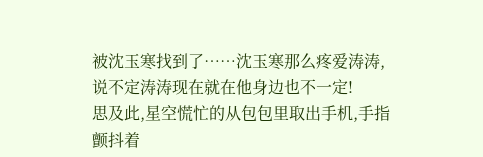被沈玉寒找到了……沈玉寒那么疼爱涛涛,说不定涛涛现在就在他身边也不一定!
思及此,星空慌忙的从包包里取出手机,手指颤抖着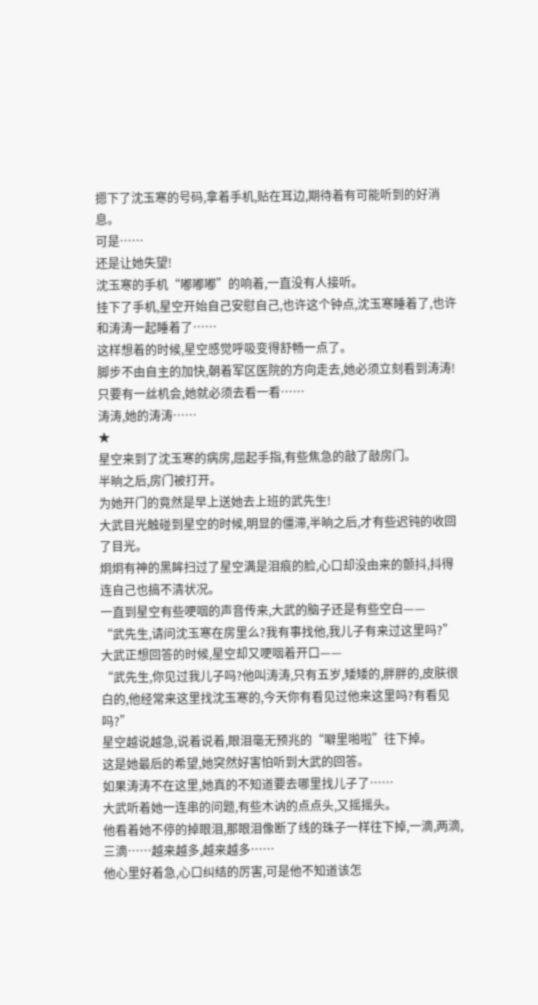摁下了沈玉寒的号码,拿着手机,贴在耳边,期待着有可能听到的好消息。
可是……
还是让她失望!
沈玉寒的手机“嘟嘟嘟”的响着,一直没有人接听。
挂下了手机,星空开始自己安慰自己,也许这个钟点,沈玉寒睡着了,也许和涛涛一起睡着了……
这样想着的时候,星空感觉呼吸变得舒畅一点了。
脚步不由自主的加快,朝着军区医院的方向走去,她必须立刻看到涛涛!
只要有一丝机会,她就必须去看一看……
涛涛,她的涛涛……
★
星空来到了沈玉寒的病房,屈起手指,有些焦急的敲了敲房门。
半晌之后,房门被打开。
为她开门的竟然是早上送她去上班的武先生!
大武目光触碰到星空的时候,明显的僵滞,半晌之后,才有些迟钝的收回了目光。
炯炯有神的黑眸扫过了星空满是泪痕的脸,心口却没由来的颤抖,抖得连自己也搞不清状况。
一直到星空有些哽咽的声音传来,大武的脑子还是有些空白——
“武先生,请问沈玉寒在房里么?我有事找他,我儿子有来过这里吗?”
大武正想回答的时候,星空却又哽咽着开口——
“武先生,你见过我儿子吗?他叫涛涛,只有五岁,矮矮的,胖胖的,皮肤很白的,他经常来这里找沈玉寒的,今天你有看见过他来这里吗?有看见吗?”
星空越说越急,说着说着,眼泪毫无预兆的“噼里啪啦”往下掉。
这是她最后的希望,她突然好害怕听到大武的回答。
如果涛涛不在这里,她真的不知道要去哪里找儿子了……
大武听着她一连串的问题,有些木讷的点点头,又摇摇头。
他看着她不停的掉眼泪,那眼泪像断了线的珠子一样往下掉,一滴,两滴,三滴……越来越多,越来越多……
他心里好着急,心口纠结的厉害,可是他不知道该怎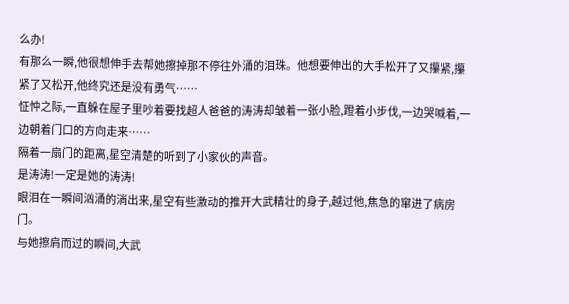么办!
有那么一瞬,他很想伸手去帮她擦掉那不停往外涌的泪珠。他想要伸出的大手松开了又攥紧,攥紧了又松开,他终究还是没有勇气……
怔忡之际,一直躲在屋子里吵着要找超人爸爸的涛涛却皱着一张小脸,蹬着小步伐,一边哭喊着,一边朝着门口的方向走来……
隔着一扇门的距离,星空清楚的听到了小家伙的声音。
是涛涛!一定是她的涛涛!
眼泪在一瞬间汹涌的淌出来,星空有些激动的推开大武精壮的身子,越过他,焦急的窜进了病房门。
与她擦肩而过的瞬间,大武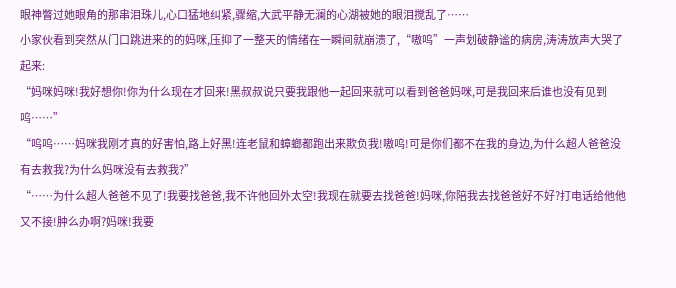眼神瞥过她眼角的那串泪珠儿,心口猛地纠紧,骤缩,大武平静无澜的心湖被她的眼泪搅乱了……
小家伙看到突然从门口跳进来的的妈咪,压抑了一整天的情绪在一瞬间就崩溃了,“嗷呜”一声划破静谧的病房,涛涛放声大哭了起来:
“妈咪妈咪!我好想你!你为什么现在才回来!黑叔叔说只要我跟他一起回来就可以看到爸爸妈咪,可是我回来后谁也没有见到呜……”
“呜呜……妈咪我刚才真的好害怕,路上好黑!连老鼠和蟑螂都跑出来欺负我!嗷呜!可是你们都不在我的身边,为什么超人爸爸没有去救我?为什么妈咪没有去救我?”
“……为什么超人爸爸不见了!我要找爸爸,我不许他回外太空!我现在就要去找爸爸!妈咪,你陪我去找爸爸好不好?打电话给他他又不接!肿么办啊?妈咪!我要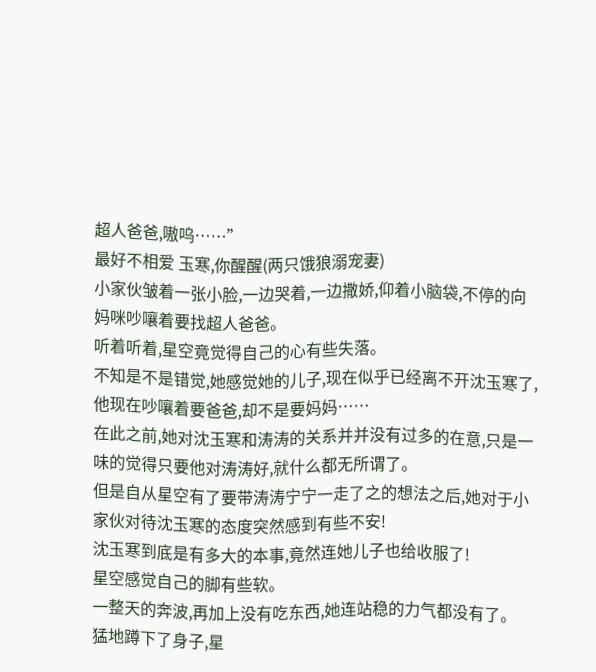超人爸爸,嗷呜……”
最好不相爱 玉寒,你醒醒(两只饿狼溺宠妻)
小家伙皱着一张小脸,一边哭着,一边撒娇,仰着小脑袋,不停的向妈咪吵嚷着要找超人爸爸。
听着听着,星空竟觉得自己的心有些失落。
不知是不是错觉,她感觉她的儿子,现在似乎已经离不开沈玉寒了,他现在吵嚷着要爸爸,却不是要妈妈……
在此之前,她对沈玉寒和涛涛的关系并并没有过多的在意,只是一味的觉得只要他对涛涛好,就什么都无所谓了。
但是自从星空有了要带涛涛宁宁一走了之的想法之后,她对于小家伙对待沈玉寒的态度突然感到有些不安!
沈玉寒到底是有多大的本事,竟然连她儿子也给收服了!
星空感觉自己的脚有些软。
一整天的奔波,再加上没有吃东西,她连站稳的力气都没有了。
猛地蹲下了身子,星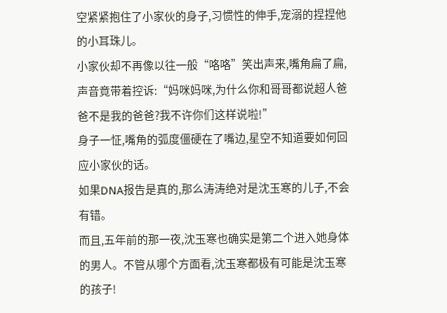空紧紧抱住了小家伙的身子,习惯性的伸手,宠溺的捏捏他的小耳珠儿。
小家伙却不再像以往一般“咯咯”笑出声来,嘴角扁了扁,声音竟带着控诉:“妈咪妈咪,为什么你和哥哥都说超人爸爸不是我的爸爸?我不许你们这样说啦!”
身子一怔,嘴角的弧度僵硬在了嘴边,星空不知道要如何回应小家伙的话。
如果DNA报告是真的,那么涛涛绝对是沈玉寒的儿子,不会有错。
而且,五年前的那一夜,沈玉寒也确实是第二个进入她身体的男人。不管从哪个方面看,沈玉寒都极有可能是沈玉寒的孩子!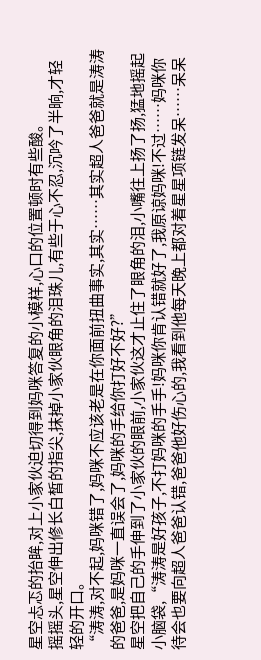星空忐忑的抬眸,对上小家伙迫切得到妈咪答复的小模样,心口的位置顿时有些酸。
摇摇头,星空伸出修长白皙的指尖,抹掉小家伙眼角的泪珠儿,有些于心不忍,沉吟了半晌,才轻轻的开口。
“涛涛,对不起,妈咪错了,妈咪不应该老是在你面前扭曲事实,其实……其实超人爸爸就是涛涛的爸爸,是妈咪一直误会了,妈咪的手给你打好不好?”
星空把自己的手伸到了小家伙的眼前,小家伙这才止住了眼角的泪,小嘴往上扬了扬,猛地摇起小脑袋,“涛涛是好孩子,不打妈咪的手手!妈咪你肯认错就好了,我原谅妈咪!不过……妈咪你待会也要向超人爸爸认错,爸爸他好伤心的,我看到他每天晚上都对着星星项链发呆……呆呆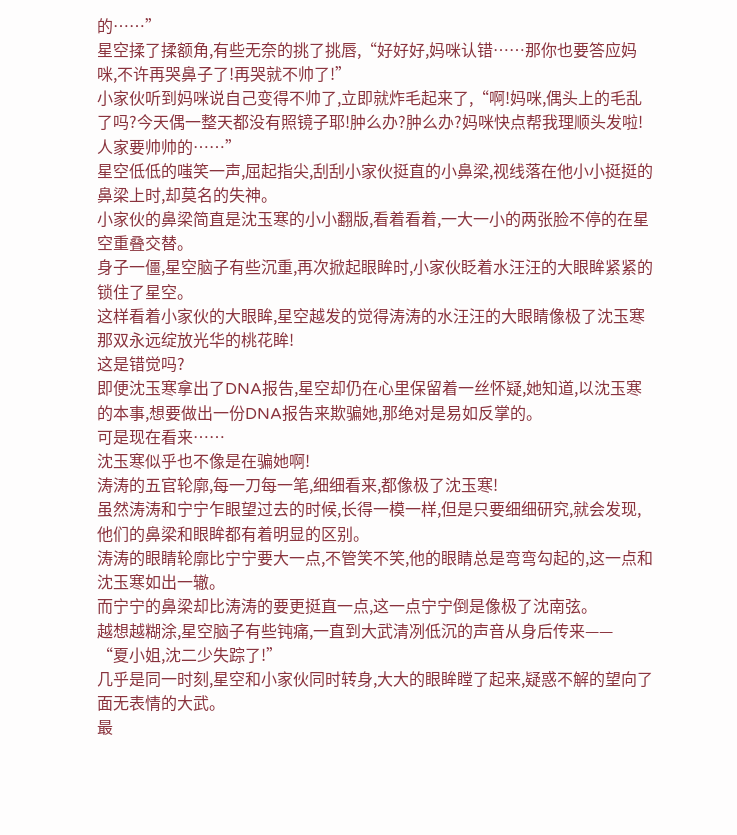的……”
星空揉了揉额角,有些无奈的挑了挑唇,“好好好,妈咪认错……那你也要答应妈咪,不许再哭鼻子了!再哭就不帅了!”
小家伙听到妈咪说自己变得不帅了,立即就炸毛起来了,“啊!妈咪,偶头上的毛乱了吗?今天偶一整天都没有照镜子耶!肿么办?肿么办?妈咪快点帮我理顺头发啦!人家要帅帅的……”
星空低低的嗤笑一声,屈起指尖,刮刮小家伙挺直的小鼻梁,视线落在他小小挺挺的鼻梁上时,却莫名的失神。
小家伙的鼻梁简直是沈玉寒的小小翻版,看着看着,一大一小的两张脸不停的在星空重叠交替。
身子一僵,星空脑子有些沉重,再次掀起眼眸时,小家伙眨着水汪汪的大眼眸紧紧的锁住了星空。
这样看着小家伙的大眼眸,星空越发的觉得涛涛的水汪汪的大眼睛像极了沈玉寒那双永远绽放光华的桃花眸!
这是错觉吗?
即便沈玉寒拿出了DNA报告,星空却仍在心里保留着一丝怀疑,她知道,以沈玉寒的本事,想要做出一份DNA报告来欺骗她,那绝对是易如反掌的。
可是现在看来……
沈玉寒似乎也不像是在骗她啊!
涛涛的五官轮廓,每一刀每一笔,细细看来,都像极了沈玉寒!
虽然涛涛和宁宁乍眼望过去的时候,长得一模一样,但是只要细细研究,就会发现,他们的鼻梁和眼眸都有着明显的区别。
涛涛的眼睛轮廓比宁宁要大一点,不管笑不笑,他的眼睛总是弯弯勾起的,这一点和沈玉寒如出一辙。
而宁宁的鼻梁却比涛涛的要更挺直一点,这一点宁宁倒是像极了沈南弦。
越想越糊涂,星空脑子有些钝痛,一直到大武清冽低沉的声音从身后传来——
“夏小姐,沈二少失踪了!”
几乎是同一时刻,星空和小家伙同时转身,大大的眼眸瞠了起来,疑惑不解的望向了面无表情的大武。
最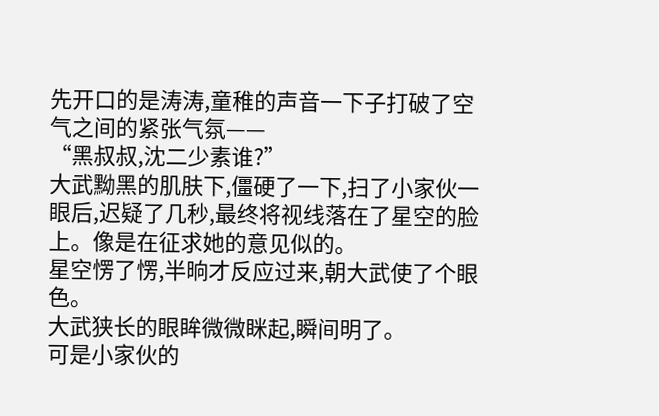先开口的是涛涛,童稚的声音一下子打破了空气之间的紧张气氛——
“黑叔叔,沈二少素谁?”
大武黝黑的肌肤下,僵硬了一下,扫了小家伙一眼后,迟疑了几秒,最终将视线落在了星空的脸上。像是在征求她的意见似的。
星空愣了愣,半晌才反应过来,朝大武使了个眼色。
大武狭长的眼眸微微眯起,瞬间明了。
可是小家伙的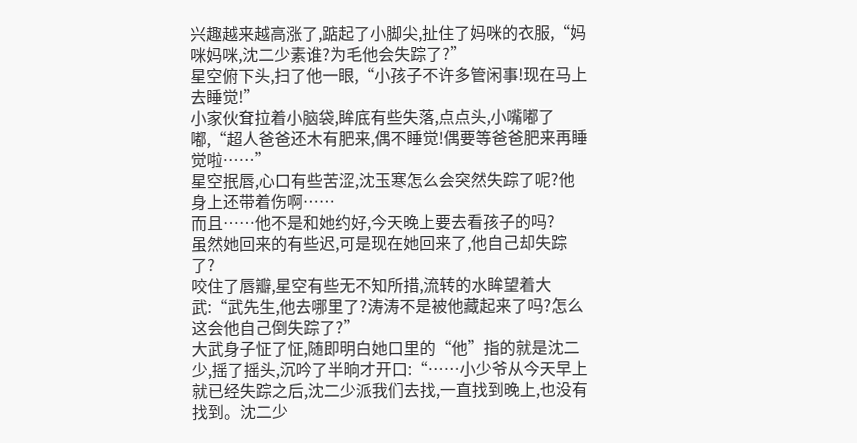兴趣越来越高涨了,踮起了小脚尖,扯住了妈咪的衣服,“妈咪妈咪,沈二少素谁?为毛他会失踪了?”
星空俯下头,扫了他一眼,“小孩子不许多管闲事!现在马上去睡觉!”
小家伙耷拉着小脑袋,眸底有些失落,点点头,小嘴嘟了嘟,“超人爸爸还木有肥来,偶不睡觉!偶要等爸爸肥来再睡觉啦……”
星空抿唇,心口有些苦涩,沈玉寒怎么会突然失踪了呢?他身上还带着伤啊……
而且……他不是和她约好,今天晚上要去看孩子的吗?
虽然她回来的有些迟,可是现在她回来了,他自己却失踪了?
咬住了唇瓣,星空有些无不知所措,流转的水眸望着大武:“武先生,他去哪里了?涛涛不是被他藏起来了吗?怎么这会他自己倒失踪了?”
大武身子怔了怔,随即明白她口里的“他”指的就是沈二少,摇了摇头,沉吟了半晌才开口:“……小少爷从今天早上就已经失踪之后,沈二少派我们去找,一直找到晚上,也没有找到。沈二少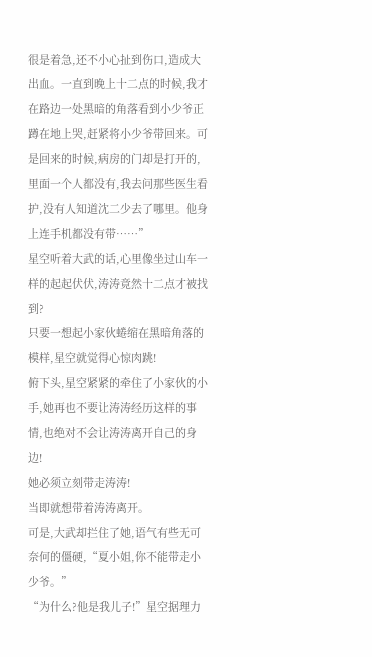很是着急,还不小心扯到伤口,造成大出血。一直到晚上十二点的时候,我才在路边一处黑暗的角落看到小少爷正蹲在地上哭,赶紧将小少爷带回来。可是回来的时候,病房的门却是打开的,里面一个人都没有,我去问那些医生看护,没有人知道沈二少去了哪里。他身上连手机都没有带……”
星空听着大武的话,心里像坐过山车一样的起起伏伏,涛涛竟然十二点才被找到?
只要一想起小家伙蜷缩在黑暗角落的模样,星空就觉得心惊肉跳!
俯下头,星空紧紧的牵住了小家伙的小手,她再也不要让涛涛经历这样的事情,也绝对不会让涛涛离开自己的身边!
她必须立刻带走涛涛!
当即就想带着涛涛离开。
可是,大武却拦住了她,语气有些无可奈何的僵硬,“夏小姐,你不能带走小少爷。”
“为什么?他是我儿子!”星空据理力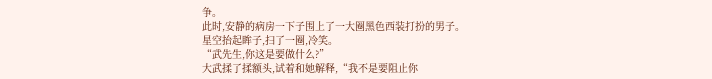争。
此时,安静的病房一下子围上了一大圈黑色西装打扮的男子。
星空抬起眸子,扫了一圈,冷笑。
“武先生,你这是要做什么?”
大武揉了揉额头,试着和她解释,“我不是要阻止你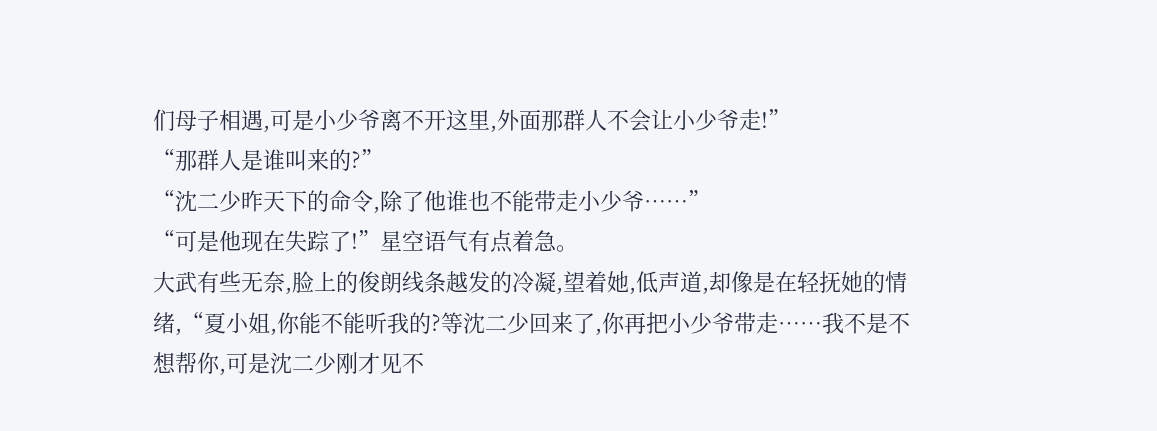们母子相遇,可是小少爷离不开这里,外面那群人不会让小少爷走!”
“那群人是谁叫来的?”
“沈二少昨天下的命令,除了他谁也不能带走小少爷……”
“可是他现在失踪了!”星空语气有点着急。
大武有些无奈,脸上的俊朗线条越发的冷凝,望着她,低声道,却像是在轻抚她的情绪,“夏小姐,你能不能听我的?等沈二少回来了,你再把小少爷带走……我不是不想帮你,可是沈二少刚才见不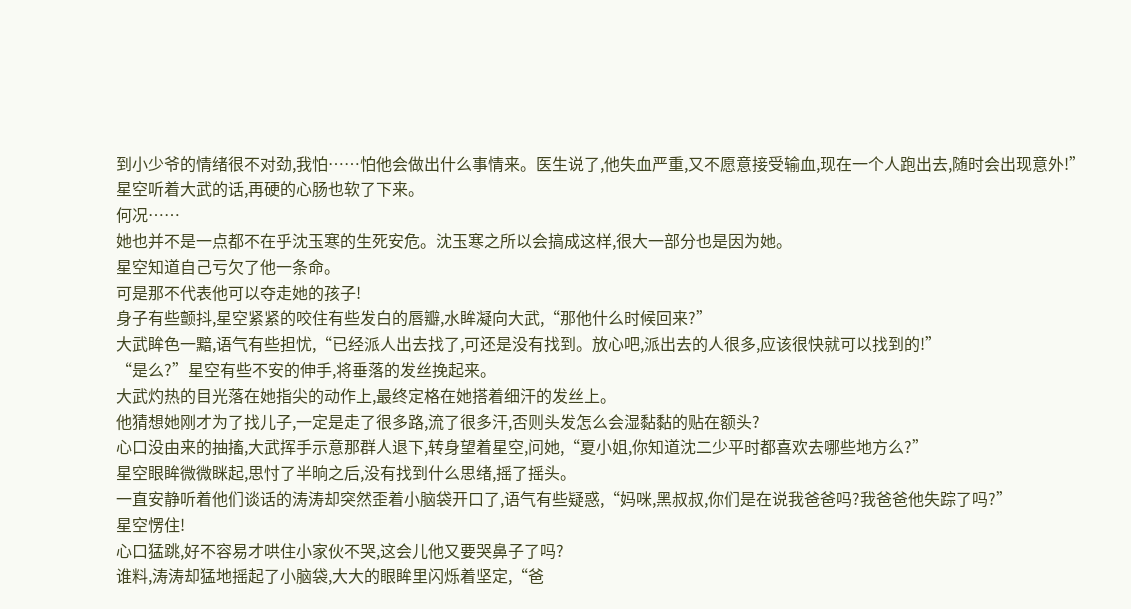到小少爷的情绪很不对劲,我怕……怕他会做出什么事情来。医生说了,他失血严重,又不愿意接受输血,现在一个人跑出去,随时会出现意外!”
星空听着大武的话,再硬的心肠也软了下来。
何况……
她也并不是一点都不在乎沈玉寒的生死安危。沈玉寒之所以会搞成这样,很大一部分也是因为她。
星空知道自己亏欠了他一条命。
可是那不代表他可以夺走她的孩子!
身子有些颤抖,星空紧紧的咬住有些发白的唇瓣,水眸凝向大武,“那他什么时候回来?”
大武眸色一黯,语气有些担忧,“已经派人出去找了,可还是没有找到。放心吧,派出去的人很多,应该很快就可以找到的!”
“是么?”星空有些不安的伸手,将垂落的发丝挽起来。
大武灼热的目光落在她指尖的动作上,最终定格在她搭着细汗的发丝上。
他猜想她刚才为了找儿子,一定是走了很多路,流了很多汗,否则头发怎么会湿黏黏的贴在额头?
心口没由来的抽搐,大武挥手示意那群人退下,转身望着星空,问她,“夏小姐,你知道沈二少平时都喜欢去哪些地方么?”
星空眼眸微微眯起,思忖了半晌之后,没有找到什么思绪,摇了摇头。
一直安静听着他们谈话的涛涛却突然歪着小脑袋开口了,语气有些疑惑,“妈咪,黑叔叔,你们是在说我爸爸吗?我爸爸他失踪了吗?”
星空愣住!
心口猛跳,好不容易才哄住小家伙不哭,这会儿他又要哭鼻子了吗?
谁料,涛涛却猛地摇起了小脑袋,大大的眼眸里闪烁着坚定,“爸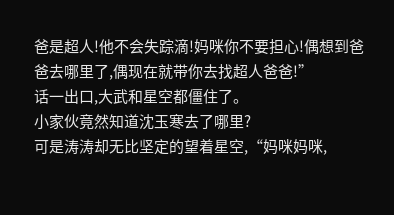爸是超人!他不会失踪滴!妈咪你不要担心!偶想到爸爸去哪里了,偶现在就带你去找超人爸爸!”
话一出口,大武和星空都僵住了。
小家伙竟然知道沈玉寒去了哪里?
可是涛涛却无比坚定的望着星空,“妈咪妈咪,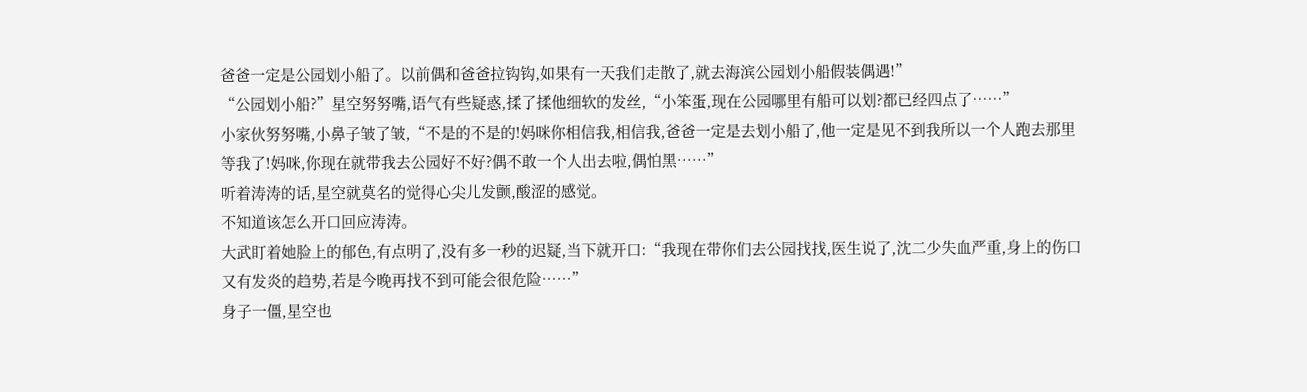爸爸一定是公园划小船了。以前偶和爸爸拉钩钩,如果有一天我们走散了,就去海滨公园划小船假装偶遇!”
“公园划小船?”星空努努嘴,语气有些疑惑,揉了揉他细软的发丝,“小笨蛋,现在公园哪里有船可以划?都已经四点了……”
小家伙努努嘴,小鼻子皱了皱,“不是的不是的!妈咪你相信我,相信我,爸爸一定是去划小船了,他一定是见不到我所以一个人跑去那里等我了!妈咪,你现在就带我去公园好不好?偶不敢一个人出去啦,偶怕黑……”
听着涛涛的话,星空就莫名的觉得心尖儿发颤,酸涩的感觉。
不知道该怎么开口回应涛涛。
大武盯着她脸上的郁色,有点明了,没有多一秒的迟疑,当下就开口:“我现在带你们去公园找找,医生说了,沈二少失血严重,身上的伤口又有发炎的趋势,若是今晚再找不到可能会很危险……”
身子一僵,星空也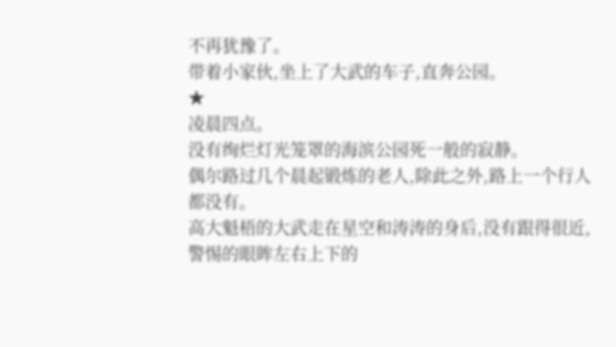不再犹豫了。
带着小家伙,坐上了大武的车子,直奔公园。
★
凌晨四点。
没有绚烂灯光笼罩的海滨公园死一般的寂静。
偶尔路过几个晨起锻炼的老人,除此之外,路上一个行人都没有。
高大魁梧的大武走在星空和涛涛的身后,没有跟得很近,警惕的眼眸左右上下的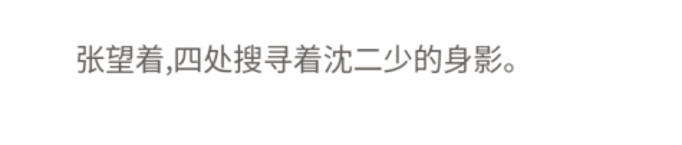张望着,四处搜寻着沈二少的身影。